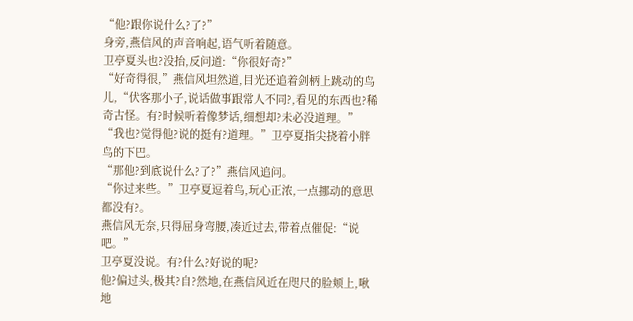“他?跟你说什么?了?”
身旁,燕信风的声音响起,语气听着随意。
卫亭夏头也?没抬,反问道:“你很好奇?”
“好奇得很,”燕信风坦然道,目光还追着剑柄上跳动的鸟儿,“伏客那小子,说话做事跟常人不同?,看见的东西也?稀奇古怪。有?时候听着像梦话,细想却?未必没道理。”
“我也?觉得他?说的挺有?道理。”卫亭夏指尖挠着小胖鸟的下巴。
“那他?到底说什么?了?”燕信风追问。
“你过来些。”卫亭夏逗着鸟,玩心正浓,一点挪动的意思都没有?。
燕信风无奈,只得屈身弯腰,凑近过去,带着点催促:“说吧。”
卫亭夏没说。有?什么?好说的呢?
他?偏过头,极其?自?然地,在燕信风近在咫尺的脸颊上,啾地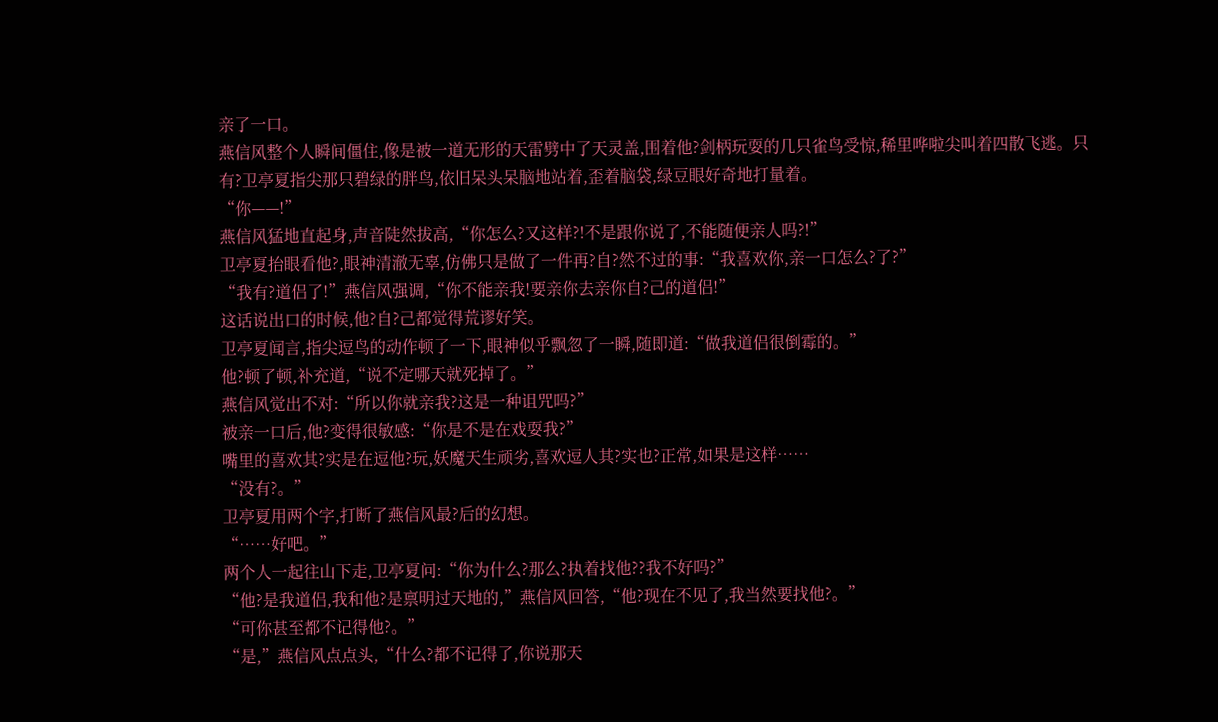亲了一口。
燕信风整个人瞬间僵住,像是被一道无形的天雷劈中了天灵盖,围着他?剑柄玩耍的几只雀鸟受惊,稀里哗啦尖叫着四散飞逃。只有?卫亭夏指尖那只碧绿的胖鸟,依旧呆头呆脑地站着,歪着脑袋,绿豆眼好奇地打量着。
“你——!”
燕信风猛地直起身,声音陡然拔高,“你怎么?又这样?!不是跟你说了,不能随便亲人吗?!”
卫亭夏抬眼看他?,眼神清澈无辜,仿佛只是做了一件再?自?然不过的事:“我喜欢你,亲一口怎么?了?”
“我有?道侣了!”燕信风强调,“你不能亲我!要亲你去亲你自?己的道侣!”
这话说出口的时候,他?自?己都觉得荒谬好笑。
卫亭夏闻言,指尖逗鸟的动作顿了一下,眼神似乎飘忽了一瞬,随即道:“做我道侣很倒霉的。”
他?顿了顿,补充道,“说不定哪天就死掉了。”
燕信风觉出不对:“所以你就亲我?这是一种诅咒吗?”
被亲一口后,他?变得很敏感:“你是不是在戏耍我?”
嘴里的喜欢其?实是在逗他?玩,妖魔天生顽劣,喜欢逗人其?实也?正常,如果是这样……
“没有?。”
卫亭夏用两个字,打断了燕信风最?后的幻想。
“……好吧。”
两个人一起往山下走,卫亭夏问:“你为什么?那么?执着找他??我不好吗?”
“他?是我道侣,我和他?是禀明过天地的,”燕信风回答,“他?现在不见了,我当然要找他?。”
“可你甚至都不记得他?。”
“是,”燕信风点点头,“什么?都不记得了,你说那天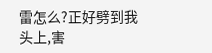雷怎么?正好劈到我头上,害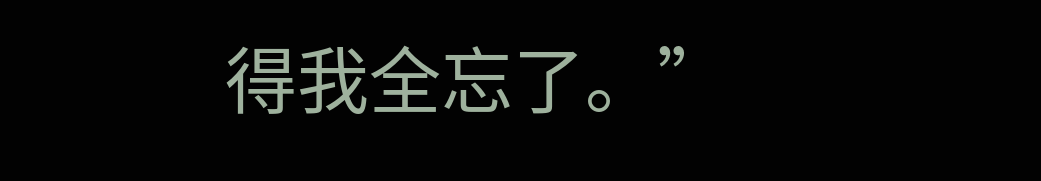得我全忘了。”